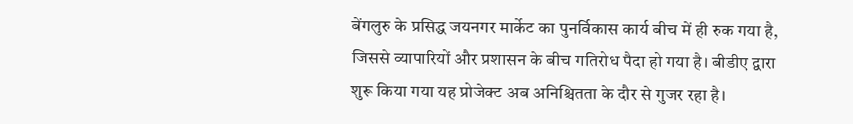बेंगलुरु के प्रसिद्ध जयनगर मार्केट का पुनर्विकास कार्य बीच में ही रुक गया है, जिससे व्यापारियों और प्रशासन के बीच गतिरोध पैदा हो गया है। बीडीए द्वारा शुरू किया गया यह प्रोजेक्ट अब अनिश्चितता के दौर से गुजर रहा है।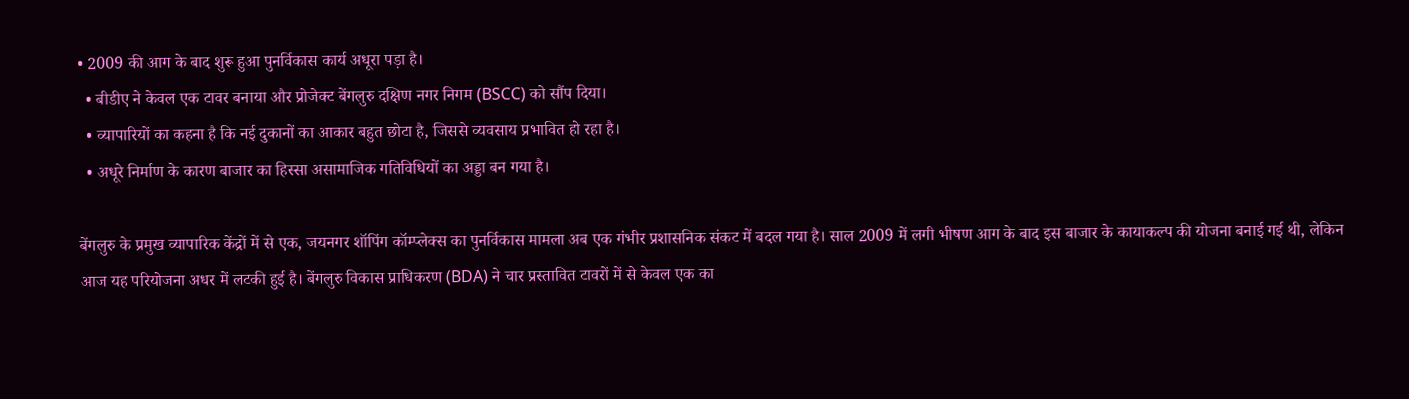• 2009 की आग के बाद शुरू हुआ पुनर्विकास कार्य अधूरा पड़ा है।
  • बीडीए ने केवल एक टावर बनाया और प्रोजेक्ट बेंगलुरु दक्षिण नगर निगम (BSCC) को सौंप दिया।
  • व्यापारियों का कहना है कि नई दुकानों का आकार बहुत छोटा है, जिससे व्यवसाय प्रभावित हो रहा है।
  • अधूरे निर्माण के कारण बाजार का हिस्सा असामाजिक गतिविधियों का अड्डा बन गया है।

बेंगलुरु के प्रमुख व्यापारिक केंद्रों में से एक, जयनगर शॉपिंग कॉम्प्लेक्स का पुनर्विकास मामला अब एक गंभीर प्रशासनिक संकट में बदल गया है। साल 2009 में लगी भीषण आग के बाद इस बाजार के कायाकल्प की योजना बनाई गई थी, लेकिन आज यह परियोजना अधर में लटकी हुई है। बेंगलुरु विकास प्राधिकरण (BDA) ने चार प्रस्तावित टावरों में से केवल एक का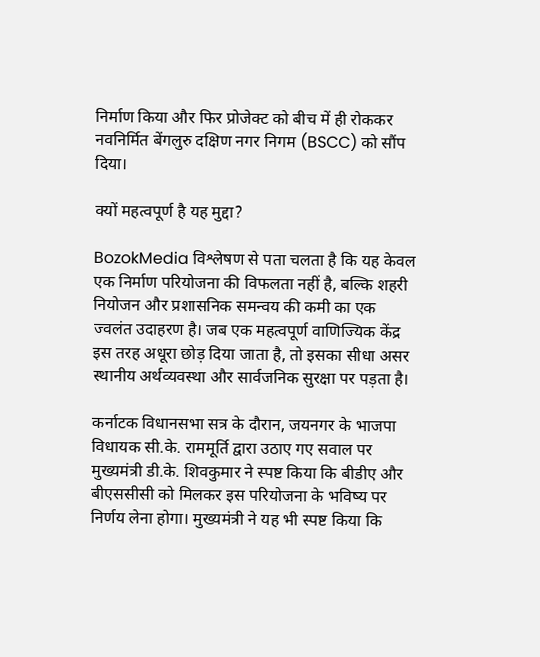निर्माण किया और फिर प्रोजेक्ट को बीच में ही रोककर नवनिर्मित बेंगलुरु दक्षिण नगर निगम (BSCC) को सौंप दिया।

क्यों महत्वपूर्ण है यह मुद्दा?

BozokMedia विश्लेषण से पता चलता है कि यह केवल एक निर्माण परियोजना की विफलता नहीं है, बल्कि शहरी नियोजन और प्रशासनिक समन्वय की कमी का एक ज्वलंत उदाहरण है। जब एक महत्वपूर्ण वाणिज्यिक केंद्र इस तरह अधूरा छोड़ दिया जाता है, तो इसका सीधा असर स्थानीय अर्थव्यवस्था और सार्वजनिक सुरक्षा पर पड़ता है।

कर्नाटक विधानसभा सत्र के दौरान, जयनगर के भाजपा विधायक सी.के. राममूर्ति द्वारा उठाए गए सवाल पर मुख्यमंत्री डी.के. शिवकुमार ने स्पष्ट किया कि बीडीए और बीएससीसी को मिलकर इस परियोजना के भविष्य पर निर्णय लेना होगा। मुख्यमंत्री ने यह भी स्पष्ट किया कि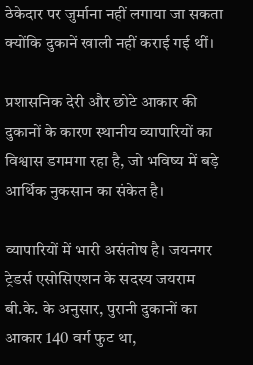ठेकेदार पर जुर्माना नहीं लगाया जा सकता क्योंकि दुकानें खाली नहीं कराई गई थीं।

प्रशासनिक देरी और छोटे आकार की दुकानों के कारण स्थानीय व्यापारियों का विश्वास डगमगा रहा है, जो भविष्य में बड़े आर्थिक नुकसान का संकेत है।

व्यापारियों में भारी असंतोष है। जयनगर ट्रेडर्स एसोसिएशन के सदस्य जयराम बी.के. के अनुसार, पुरानी दुकानों का आकार 140 वर्ग फुट था,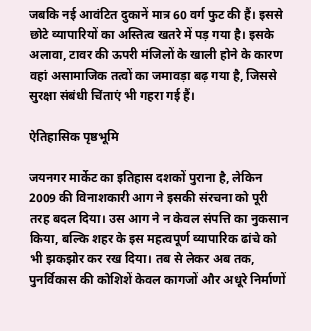जबकि नई आवंटित दुकानें मात्र 60 वर्ग फुट की हैं। इससे छोटे व्यापारियों का अस्तित्व खतरे में पड़ गया है। इसके अलावा, टावर की ऊपरी मंजिलों के खाली होने के कारण वहां असामाजिक तत्वों का जमावड़ा बढ़ गया है, जिससे सुरक्षा संबंधी चिंताएं भी गहरा गई हैं।

ऐतिहासिक पृष्ठभूमि

जयनगर मार्केट का इतिहास दशकों पुराना है, लेकिन 2009 की विनाशकारी आग ने इसकी संरचना को पूरी तरह बदल दिया। उस आग ने न केवल संपत्ति का नुकसान किया, बल्कि शहर के इस महत्वपूर्ण व्यापारिक ढांचे को भी झकझोर कर रख दिया। तब से लेकर अब तक, पुनर्विकास की कोशिशें केवल कागजों और अधूरे निर्माणों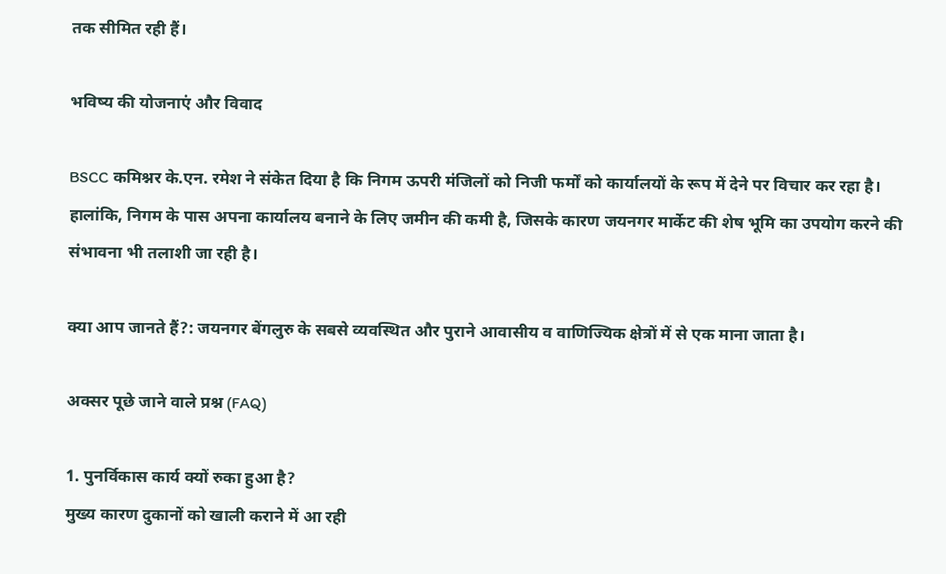तक सीमित रही हैं।

भविष्य की योजनाएं और विवाद

BSCC कमिश्नर के.एन. रमेश ने संकेत दिया है कि निगम ऊपरी मंजिलों को निजी फर्मों को कार्यालयों के रूप में देने पर विचार कर रहा है। हालांकि, निगम के पास अपना कार्यालय बनाने के लिए जमीन की कमी है, जिसके कारण जयनगर मार्केट की शेष भूमि का उपयोग करने की संभावना भी तलाशी जा रही है।

क्या आप जानते हैं?: जयनगर बेंगलुरु के सबसे व्यवस्थित और पुराने आवासीय व वाणिज्यिक क्षेत्रों में से एक माना जाता है।

अक्सर पूछे जाने वाले प्रश्न (FAQ)

1. पुनर्विकास कार्य क्यों रुका हुआ है?
मुख्य कारण दुकानों को खाली कराने में आ रही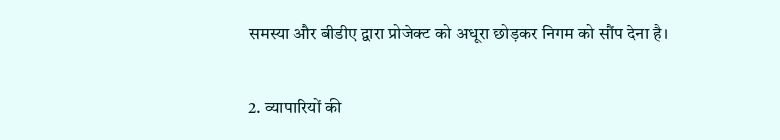समस्या और बीडीए द्वारा प्रोजेक्ट को अधूरा छोड़कर निगम को सौंप देना है।

2. व्यापारियों की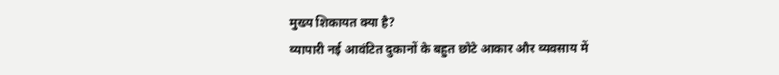मुख्य शिकायत क्या है?
व्यापारी नई आवंटित दुकानों के बहुत छोटे आकार और व्यवसाय में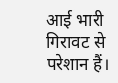आई भारी गिरावट से परेशान हैं।